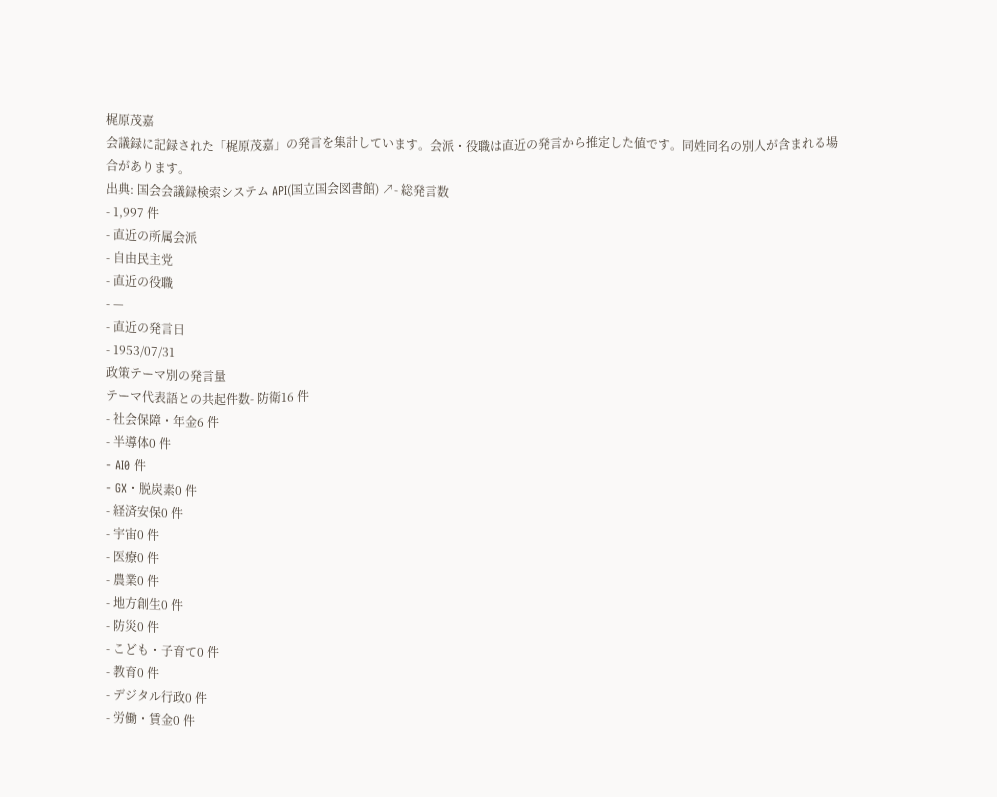梶原茂嘉
会議録に記録された「梶原茂嘉」の発言を集計しています。会派・役職は直近の発言から推定した値です。同姓同名の別人が含まれる場合があります。
出典: 国会会議録検索システム API(国立国会図書館) ↗- 総発言数
- 1,997 件
- 直近の所属会派
- 自由民主党
- 直近の役職
- —
- 直近の発言日
- 1953/07/31
政策テーマ別の発言量
テーマ代表語との共起件数- 防衛16 件
- 社会保障・年金6 件
- 半導体0 件
- AI0 件
- GX・脱炭素0 件
- 経済安保0 件
- 宇宙0 件
- 医療0 件
- 農業0 件
- 地方創生0 件
- 防災0 件
- こども・子育て0 件
- 教育0 件
- デジタル行政0 件
- 労働・賃金0 件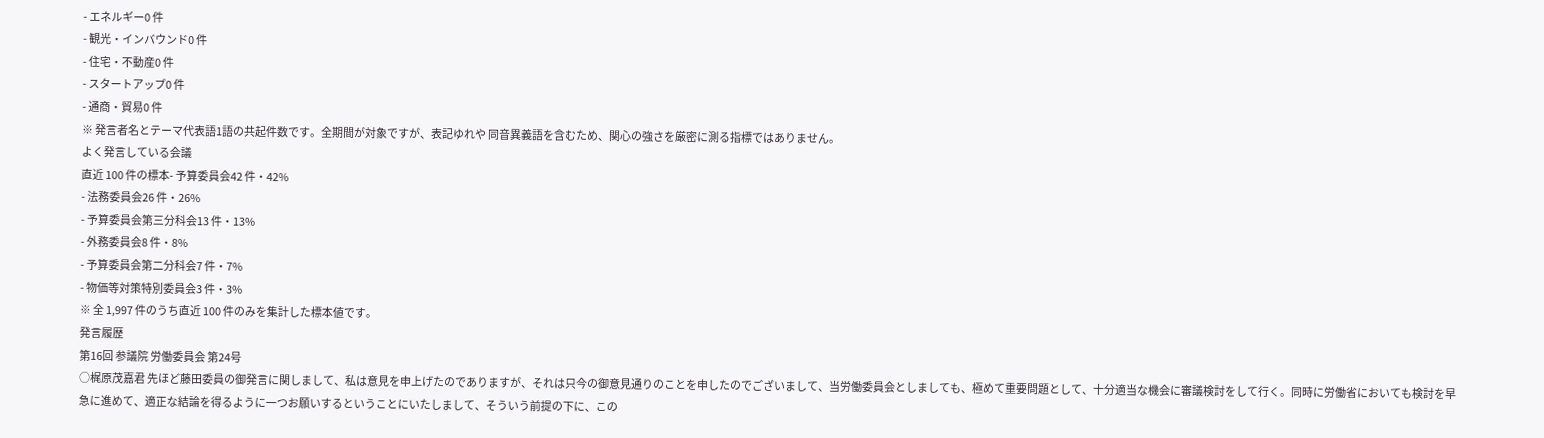- エネルギー0 件
- 観光・インバウンド0 件
- 住宅・不動産0 件
- スタートアップ0 件
- 通商・貿易0 件
※ 発言者名とテーマ代表語1語の共起件数です。全期間が対象ですが、表記ゆれや 同音異義語を含むため、関心の強さを厳密に測る指標ではありません。
よく発言している会議
直近 100 件の標本- 予算委員会42 件・42%
- 法務委員会26 件・26%
- 予算委員会第三分科会13 件・13%
- 外務委員会8 件・8%
- 予算委員会第二分科会7 件・7%
- 物価等対策特別委員会3 件・3%
※ 全 1,997 件のうち直近 100 件のみを集計した標本値です。
発言履歴
第16回 参議院 労働委員会 第24号
○梶原茂嘉君 先ほど藤田委員の御発言に関しまして、私は意見を申上げたのでありますが、それは只今の御意見通りのことを申したのでございまして、当労働委員会としましても、極めて重要問題として、十分適当な機会に審議検討をして行く。同時に労働省においても検討を早急に進めて、適正な結論を得るように一つお願いするということにいたしまして、そういう前提の下に、この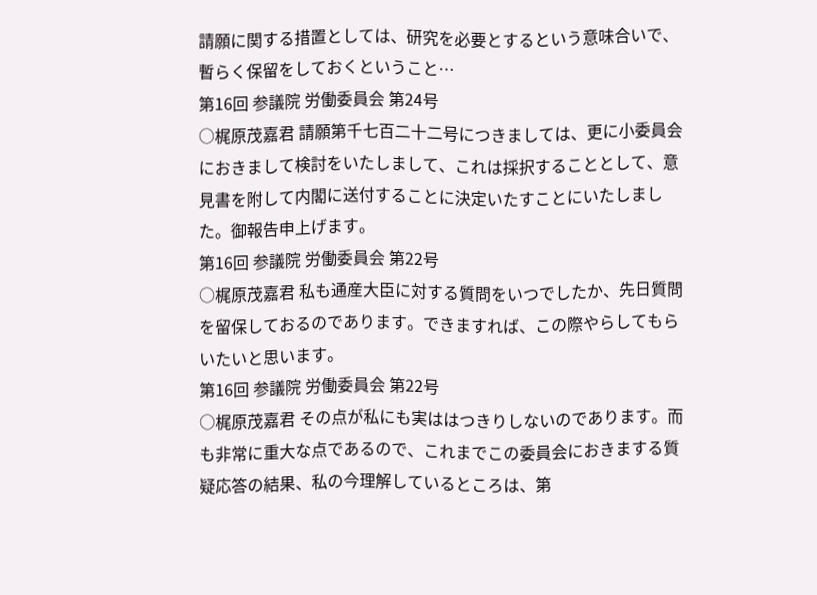請願に関する措置としては、研究を必要とするという意味合いで、暫らく保留をしておくということ…
第16回 参議院 労働委員会 第24号
○梶原茂嘉君 請願第千七百二十二号につきましては、更に小委員会におきまして検討をいたしまして、これは採択することとして、意見書を附して内閣に送付することに決定いたすことにいたしました。御報告申上げます。
第16回 参議院 労働委員会 第22号
○梶原茂嘉君 私も通産大臣に対する質問をいつでしたか、先日質問を留保しておるのであります。できますれば、この際やらしてもらいたいと思います。
第16回 参議院 労働委員会 第22号
○梶原茂嘉君 その点が私にも実ははつきりしないのであります。而も非常に重大な点であるので、これまでこの委員会におきまする質疑応答の結果、私の今理解しているところは、第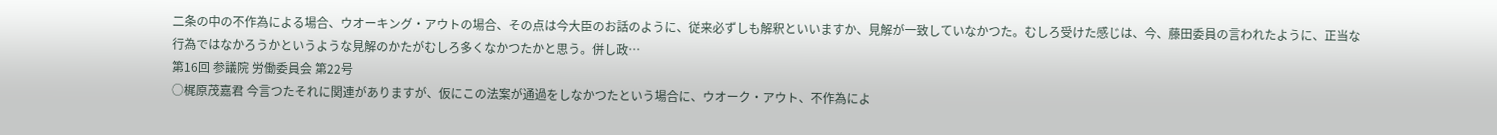二条の中の不作為による場合、ウオーキング・アウトの場合、その点は今大臣のお話のように、従来必ずしも解釈といいますか、見解が一致していなかつた。むしろ受けた感じは、今、藤田委員の言われたように、正当な行為ではなかろうかというような見解のかたがむしろ多くなかつたかと思う。併し政…
第16回 参議院 労働委員会 第22号
○梶原茂嘉君 今言つたそれに関連がありますが、仮にこの法案が通過をしなかつたという場合に、ウオーク・アウト、不作為によ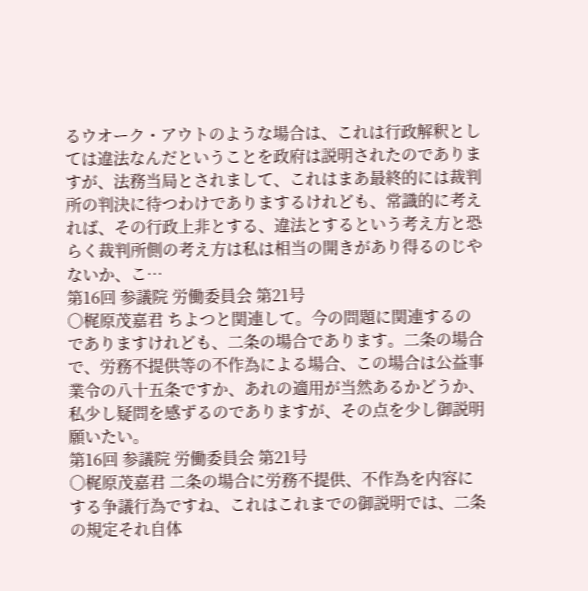るウオーク・アウトのような場合は、これは行政解釈としては違法なんだということを政府は説明されたのでありますが、法務当局とされまして、これはまあ最終的には裁判所の判決に待つわけでありまするけれども、常識的に考えれば、その行政上非とする、違法とするという考え方と恐らく裁判所側の考え方は私は相当の開きがあり得るのじやないか、こ…
第16回 参議院 労働委員会 第21号
○梶原茂嘉君 ちよつと関連して。今の問題に関連するのでありますけれども、二条の場合であります。二条の場合で、労務不提供等の不作為による場合、この場合は公益事業令の八十五条ですか、あれの適用が当然あるかどうか、私少し疑問を感ずるのでありますが、その点を少し御説明願いたい。
第16回 参議院 労働委員会 第21号
○梶原茂嘉君 二条の場合に労務不提供、不作為を内容にする争議行為ですね、これはこれまでの御説明では、二条の規定それ自体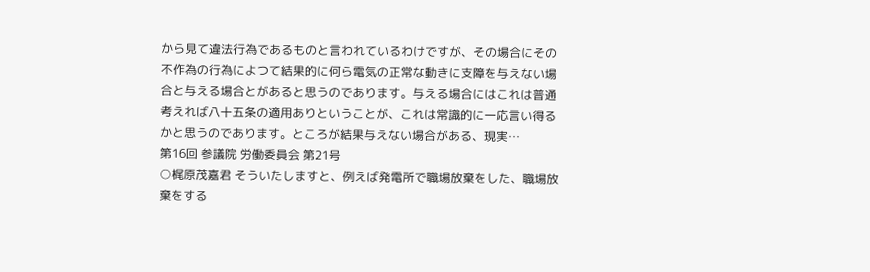から見て違法行為であるものと言われているわけですが、その場合にその不作為の行為によつて結果的に何ら電気の正常な動きに支障を与えない場合と与える場合とがあると思うのであります。与える場合にはこれは普通考えれば八十五条の適用ありということが、これは常識的に一応言い得るかと思うのであります。ところが結果与えない場合がある、現実…
第16回 参議院 労働委員会 第21号
○梶原茂嘉君 そういたしますと、例えば発電所で職場放棄をした、職場放棄をする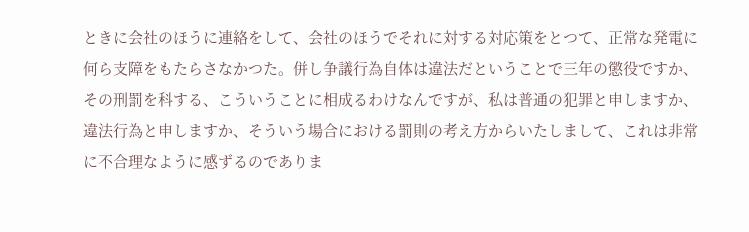ときに会社のほうに連絡をして、会社のほうでそれに対する対応策をとつて、正常な発電に何ら支障をもたらさなかつた。併し争議行為自体は違法だということで三年の懲役ですか、その刑罰を科する、こういうことに相成るわけなんですが、私は普通の犯罪と申しますか、違法行為と申しますか、そういう場合における罰則の考え方からいたしまして、これは非常に不合理なように感ずるのでありま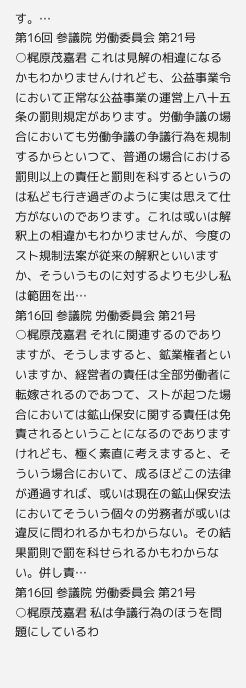す。…
第16回 参議院 労働委員会 第21号
○梶原茂嘉君 これは見解の相違になるかもわかりませんけれども、公益事業令において正常な公益事業の運営上八十五条の罰則規定があります。労働争議の場合においても労働争議の争議行為を規制するからといつて、普通の場合における罰則以上の責任と罰則を科するというのは私ども行き過ぎのように実は思えて仕方がないのであります。これは或いは解釈上の相違かもわかりませんが、今度のスト規制法案が従来の解釈といいますか、そういうものに対するよりも少し私は範囲を出…
第16回 参議院 労働委員会 第21号
○梶原茂嘉君 それに関連するのでありますが、そうしますると、鉱業権者といいますか、経営者の責任は全部労働者に転嫁されるのであつて、ストが起つた場合においては鉱山保安に関する責任は免責されるということになるのでありますけれども、極く素直に考えますると、そういう場合において、成るほどこの法律が通過すれば、或いは現在の鉱山保安法においてそういう個々の労務者が或いは違反に問われるかもわからない。その結果罰則で罰を科せられるかもわからない。併し責…
第16回 参議院 労働委員会 第21号
○梶原茂嘉君 私は争議行為のほうを問題にしているわ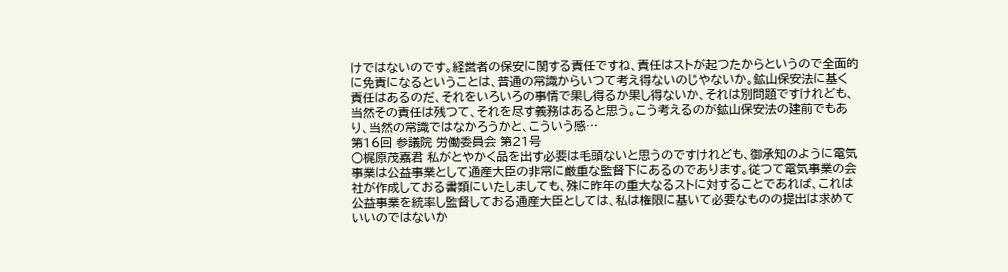けではないのです。経営者の保安に関する責任ですね、責任はストが起つたからというので全面的に免責になるということは、普通の常識からいつて考え得ないのじやないか。鉱山保安法に基く責任はあるのだ、それをいろいろの事情で果し得るか果し得ないか、それは別問題ですけれども、当然その責任は残つて、それを尽す義務はあると思う。こう考えるのが鉱山保安法の建前でもあり、当然の常識ではなかろうかと、こういう感…
第16回 参議院 労働委員会 第21号
○梶原茂嘉君 私がとやかく品を出す必要は毛頭ないと思うのですけれども、御承知のように電気事業は公益事業として通産大臣の非常に厳重な監督下にあるのであります。従つて電気事業の会社が作成しておる書類にいたしましても、殊に昨年の重大なるストに対することであれば、これは公益事業を統率し監督しておる通産大臣としては、私は権限に基いて必要なものの提出は求めていいのではないか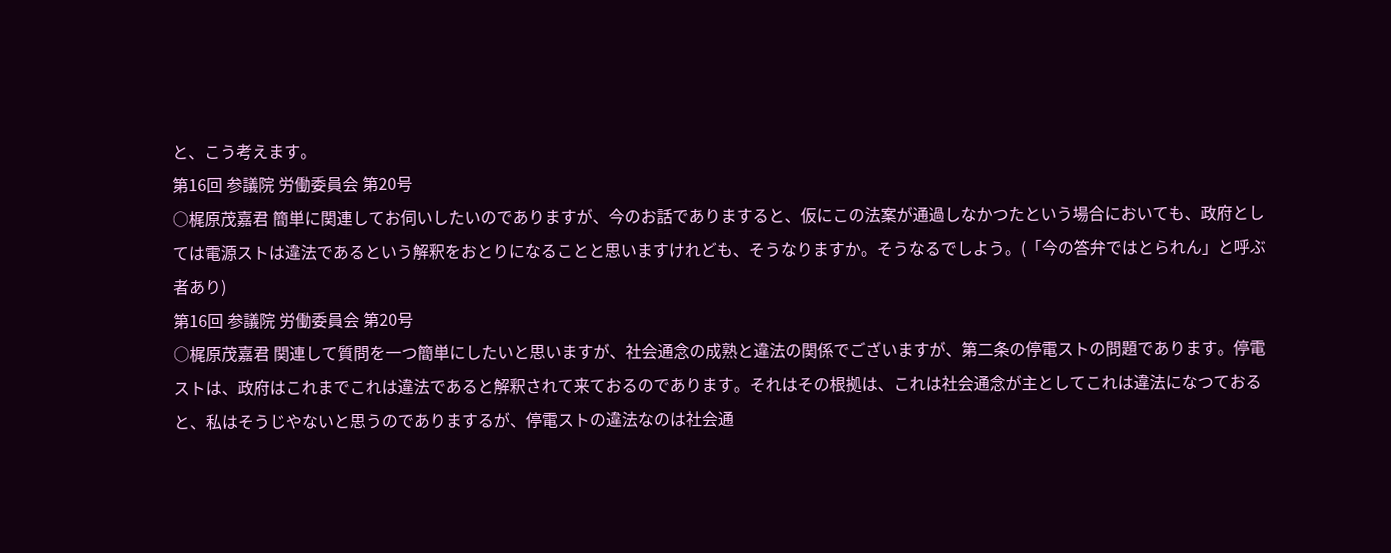と、こう考えます。
第16回 参議院 労働委員会 第20号
○梶原茂嘉君 簡単に関連してお伺いしたいのでありますが、今のお話でありますると、仮にこの法案が通過しなかつたという場合においても、政府としては電源ストは違法であるという解釈をおとりになることと思いますけれども、そうなりますか。そうなるでしよう。(「今の答弁ではとられん」と呼ぶ者あり)
第16回 参議院 労働委員会 第20号
○梶原茂嘉君 関連して質問を一つ簡単にしたいと思いますが、社会通念の成熟と違法の関係でございますが、第二条の停電ストの問題であります。停電ストは、政府はこれまでこれは違法であると解釈されて来ておるのであります。それはその根拠は、これは社会通念が主としてこれは違法になつておると、私はそうじやないと思うのでありまするが、停電ストの違法なのは社会通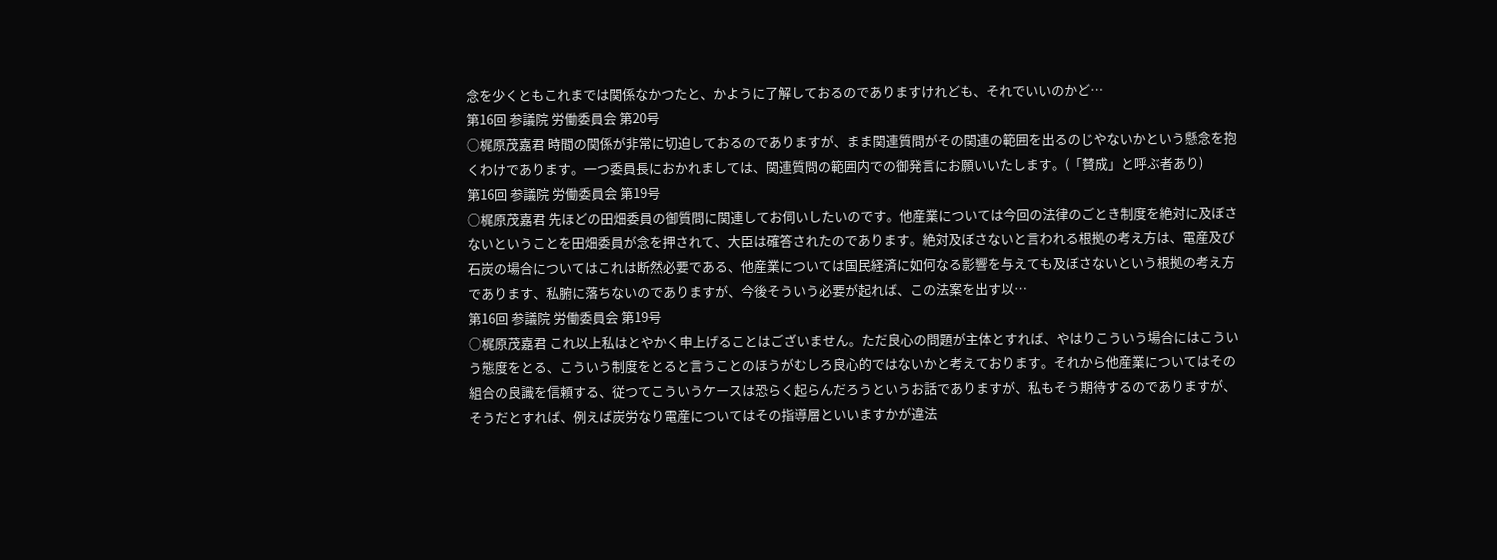念を少くともこれまでは関係なかつたと、かように了解しておるのでありますけれども、それでいいのかど…
第16回 参議院 労働委員会 第20号
○梶原茂嘉君 時間の関係が非常に切迫しておるのでありますが、まま関連質問がその関連の範囲を出るのじやないかという懸念を抱くわけであります。一つ委員長におかれましては、関連質問の範囲内での御発言にお願いいたします。(「賛成」と呼ぶ者あり)
第16回 参議院 労働委員会 第19号
○梶原茂嘉君 先ほどの田畑委員の御質問に関連してお伺いしたいのです。他産業については今回の法律のごとき制度を絶対に及ぼさないということを田畑委員が念を押されて、大臣は確答されたのであります。絶対及ぼさないと言われる根拠の考え方は、電産及び石炭の場合についてはこれは断然必要である、他産業については国民経済に如何なる影響を与えても及ぼさないという根拠の考え方であります、私腑に落ちないのでありますが、今後そういう必要が起れば、この法案を出す以…
第16回 参議院 労働委員会 第19号
○梶原茂嘉君 これ以上私はとやかく申上げることはございません。ただ良心の問題が主体とすれば、やはりこういう場合にはこういう態度をとる、こういう制度をとると言うことのほうがむしろ良心的ではないかと考えております。それから他産業についてはその組合の良識を信頼する、従つてこういうケースは恐らく起らんだろうというお話でありますが、私もそう期待するのでありますが、そうだとすれば、例えば炭労なり電産についてはその指導層といいますかが違法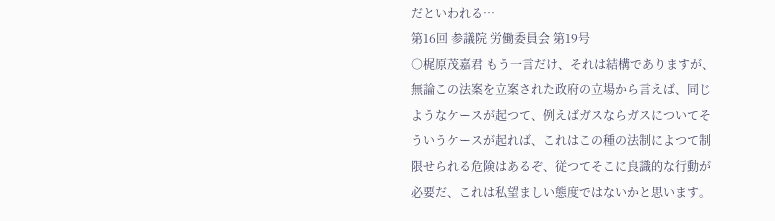だといわれる…
第16回 参議院 労働委員会 第19号
○梶原茂嘉君 もう一言だけ、それは結構でありますが、無論この法案を立案された政府の立場から言えば、同じようなケースが起つて、例えばガスならガスについてそういうケースが起れば、これはこの種の法制によつて制限せられる危険はあるぞ、従つてそこに良識的な行動が必要だ、これは私望ましい態度ではないかと思います。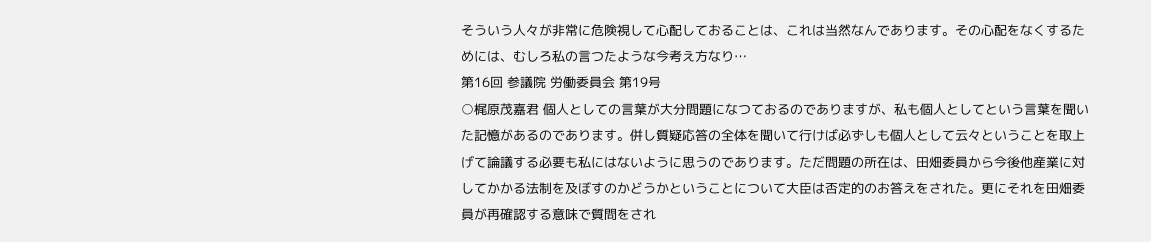そういう人々が非常に危険視して心配しておることは、これは当然なんであります。その心配をなくするためには、むしろ私の言つたような今考え方なり…
第16回 参議院 労働委員会 第19号
○梶原茂嘉君 個人としての言葉が大分問題になつておるのでありますが、私も個人としてという言葉を聞いた記憶があるのであります。併し質疑応答の全体を聞いて行けば必ずしも個人として云々ということを取上げて論議する必要も私にはないように思うのであります。ただ問題の所在は、田畑委員から今後他産業に対してかかる法制を及ぼすのかどうかということについて大臣は否定的のお答えをされた。更にそれを田畑委員が再確認する意味で質問をされ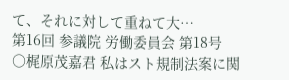て、それに対して重ねて大…
第16回 参議院 労働委員会 第18号
○梶原茂嘉君 私はスト規制法案に関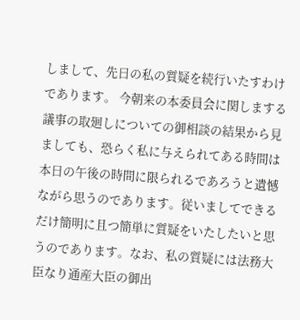しまして、先日の私の質疑を続行いたすわけであります。 今朝来の本委員会に関しまする議事の取廻しについての御相談の結果から見ましても、恐らく私に与えられてある時間は本日の午後の時間に限られるであろうと遺憾ながら思うのであります。従いましてできるだけ簡明に且つ簡単に質疑をいたしたいと思うのであります。なお、私の質疑には法務大臣なり通産大臣の御出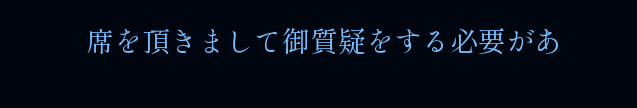席を頂きまして御質疑をする必要があ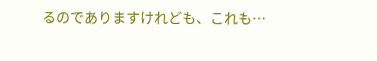るのでありますけれども、これも…